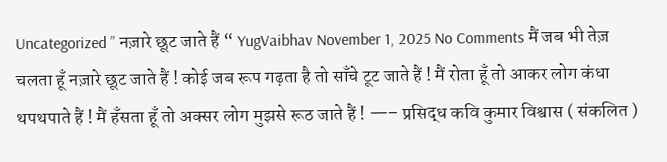Uncategorized ” नज़ारे छूट जाते हैं “ YugVaibhav November 1, 2025 No Comments मैं जब भी तेज़ चलता हूँ नज़ारे छूट जाते हैं ! कोई जब रूप गढ़ता है तो साँचे टूट जाते हैं ! मैं रोता हूँ तो आकर लोग कंधा थपथपाते हैं ! मैं हँसता हूँ तो अक्सर लोग मुझसे रूठ जाते हैं ! —– प्रसिद्ध कवि कुमार विश्वास ( संकलित )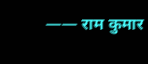—— राम कुमार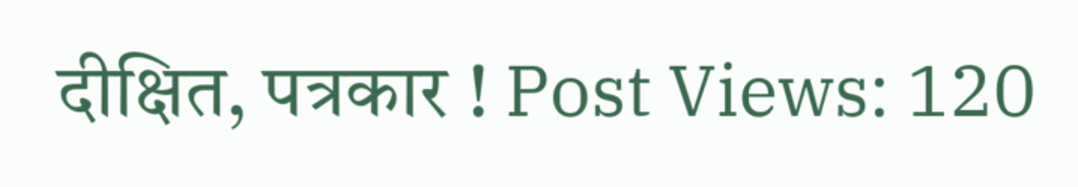दीक्षित, पत्रकार ! Post Views: 120